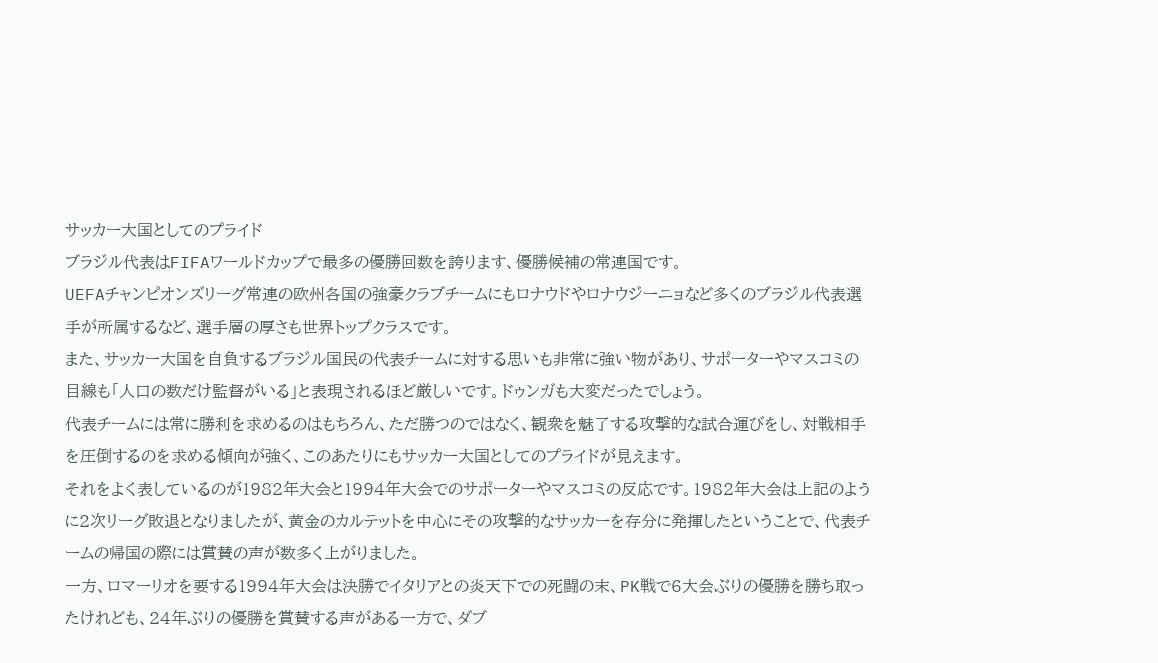サッカー大国としてのプライド
ブラジル代表はFIFAワールドカップで最多の優勝回数を誇ります、優勝候補の常連国です。
UEFAチャンピオンズリーグ常連の欧州各国の強豪クラブチームにもロナウドやロナウジーニョなど多くのブラジル代表選手が所属するなど、選手層の厚さも世界トップクラスです。
また、サッカー大国を自負するブラジル国民の代表チームに対する思いも非常に強い物があり、サポーターやマスコミの目線も「人口の数だけ監督がいる」と表現されるほど厳しいです。ドゥンガも大変だったでしょう。
代表チームには常に勝利を求めるのはもちろん、ただ勝つのではなく、観衆を魅了する攻撃的な試合運びをし、対戦相手を圧倒するのを求める傾向が強く、このあたりにもサッカー大国としてのプライドが見えます。
それをよく表しているのが1982年大会と1994年大会でのサポーターやマスコミの反応です。1982年大会は上記のように2次リーグ敗退となりましたが、黄金のカルテットを中心にその攻撃的なサッカーを存分に発揮したということで、代表チームの帰国の際には賞賛の声が数多く上がりました。
一方、ロマーリオを要する1994年大会は決勝でイタリアとの炎天下での死闘の末、PK戦で6大会ぶりの優勝を勝ち取ったけれども、24年ぶりの優勝を賞賛する声がある一方で、ダブ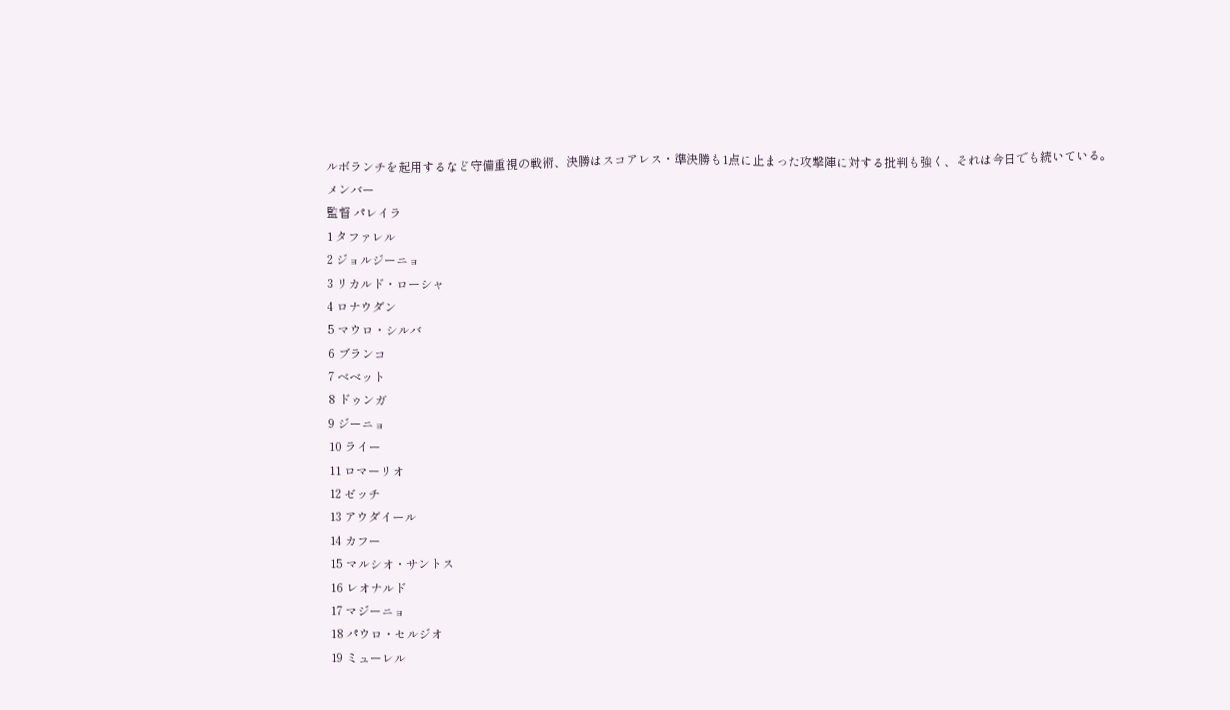ルボランチを起用するなど守備重視の戦術、決勝はスコアレス・準決勝も1点に止まった攻撃陣に対する批判も強く、それは今日でも続いている。
メンバー
監督 パレイラ
1 タファレル
2 ジョルジーニョ
3 リカルド・ローシャ
4 ロナウダン
5 マウロ・シルバ
6 ブランコ
7 ベベット
8 ドゥンガ
9 ジーニョ
10 ライー
11 ロマーリオ
12 ゼッチ
13 アウダイール
14 カフー
15 マルシオ・サントス
16 レオナルド
17 マジーニョ
18 パウロ・セルジオ
19 ミューレル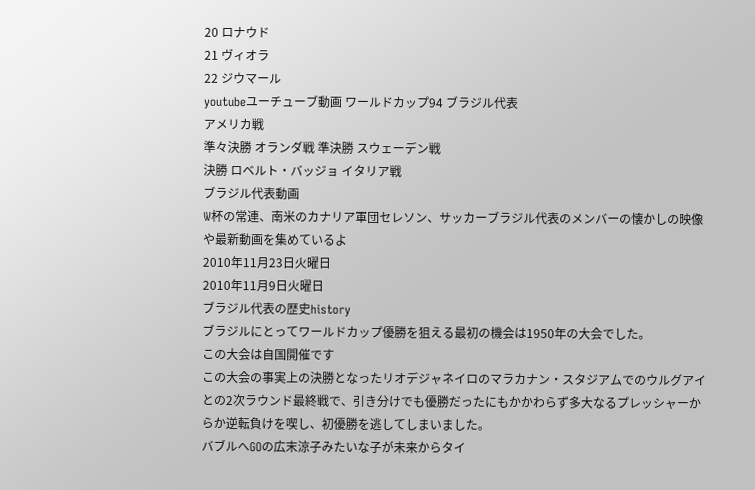20 ロナウド
21 ヴィオラ
22 ジウマール
youtubeユーチューブ動画 ワールドカップ94 ブラジル代表
アメリカ戦
準々決勝 オランダ戦 準決勝 スウェーデン戦
決勝 ロベルト・バッジョ イタリア戦
ブラジル代表動画
W杯の常連、南米のカナリア軍団セレソン、サッカーブラジル代表のメンバーの懐かしの映像や最新動画を集めているよ
2010年11月23日火曜日
2010年11月9日火曜日
ブラジル代表の歴史history
ブラジルにとってワールドカップ優勝を狙える最初の機会は1950年の大会でした。
この大会は自国開催です
この大会の事実上の決勝となったリオデジャネイロのマラカナン・スタジアムでのウルグアイとの2次ラウンド最終戦で、引き分けでも優勝だったにもかかわらず多大なるプレッシャーからか逆転負けを喫し、初優勝を逃してしまいました。
バブルへGOの広末涼子みたいな子が未来からタイ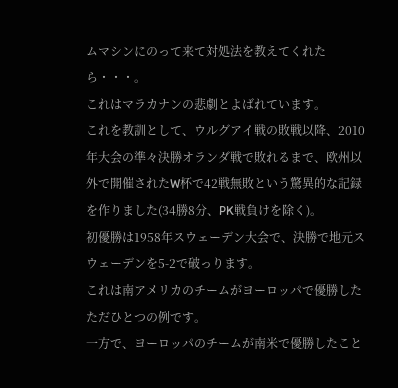ムマシンにのって来て対処法を教えてくれたら・・・。
これはマラカナンの悲劇とよばれています。
これを教訓として、ウルグアイ戦の敗戦以降、2010年大会の準々決勝オランダ戦で敗れるまで、欧州以外で開催されたW杯で42戦無敗という驚異的な記録を作りました(34勝8分、PK戦負けを除く)。
初優勝は1958年スウェーデン大会で、決勝で地元スウェーデンを5-2で破っります。
これは南アメリカのチームがヨーロッパで優勝したただひとつの例です。
一方で、ヨーロッパのチームが南米で優勝したこと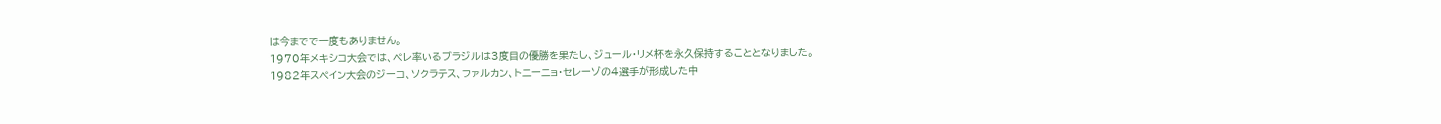は今までで一度もありません。
1970年メキシコ大会では、ペレ率いるブラジルは3度目の優勝を果たし、ジュール・リメ杯を永久保持することとなりました。
1982年スペイン大会のジーコ、ソクラテス、ファルカン、トニーニョ・セレーゾの4選手が形成した中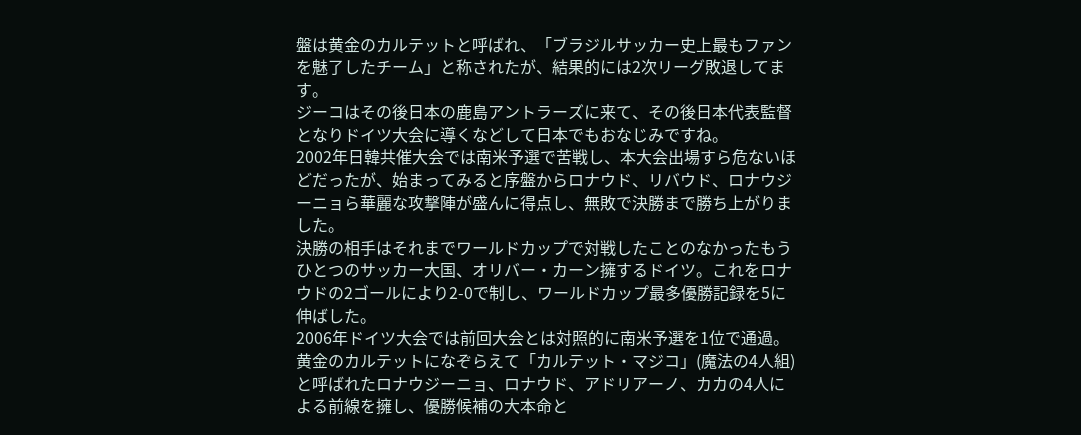盤は黄金のカルテットと呼ばれ、「ブラジルサッカー史上最もファンを魅了したチーム」と称されたが、結果的には2次リーグ敗退してます。
ジーコはその後日本の鹿島アントラーズに来て、その後日本代表監督となりドイツ大会に導くなどして日本でもおなじみですね。
2002年日韓共催大会では南米予選で苦戦し、本大会出場すら危ないほどだったが、始まってみると序盤からロナウド、リバウド、ロナウジーニョら華麗な攻撃陣が盛んに得点し、無敗で決勝まで勝ち上がりました。
決勝の相手はそれまでワールドカップで対戦したことのなかったもうひとつのサッカー大国、オリバー・カーン擁するドイツ。これをロナウドの2ゴールにより2-0で制し、ワールドカップ最多優勝記録を5に伸ばした。
2006年ドイツ大会では前回大会とは対照的に南米予選を1位で通過。黄金のカルテットになぞらえて「カルテット・マジコ」(魔法の4人組)と呼ばれたロナウジーニョ、ロナウド、アドリアーノ、カカの4人による前線を擁し、優勝候補の大本命と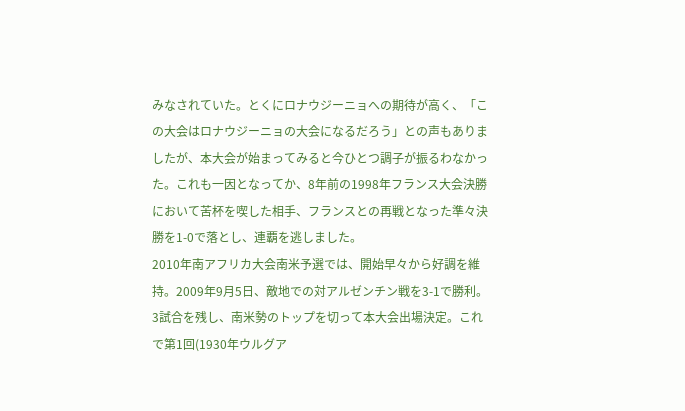みなされていた。とくにロナウジーニョへの期待が高く、「この大会はロナウジーニョの大会になるだろう」との声もありましたが、本大会が始まってみると今ひとつ調子が振るわなかった。これも一因となってか、8年前の1998年フランス大会決勝において苦杯を喫した相手、フランスとの再戦となった準々決勝を1-0で落とし、連覇を逃しました。
2010年南アフリカ大会南米予選では、開始早々から好調を維持。2009年9月5日、敵地での対アルゼンチン戦を3-1で勝利。3試合を残し、南米勢のトップを切って本大会出場決定。これで第1回(1930年ウルグア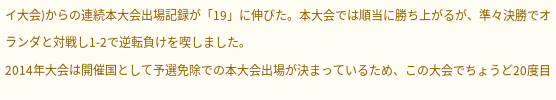イ大会)からの連続本大会出場記録が「19」に伸びた。本大会では順当に勝ち上がるが、準々決勝でオランダと対戦し1-2で逆転負けを喫しました。
2014年大会は開催国として予選免除での本大会出場が決まっているため、この大会でちょうど20度目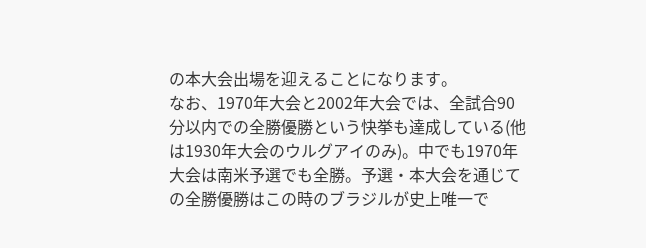の本大会出場を迎えることになります。
なお、1970年大会と2002年大会では、全試合90分以内での全勝優勝という快挙も達成している(他は1930年大会のウルグアイのみ)。中でも1970年大会は南米予選でも全勝。予選・本大会を通じての全勝優勝はこの時のブラジルが史上唯一で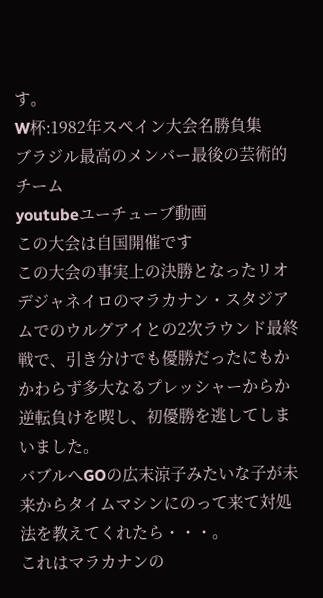す。
W杯:1982年スペイン大会名勝負集
ブラジル最高のメンバー最後の芸術的チーム
youtubeユーチューブ動画
この大会は自国開催です
この大会の事実上の決勝となったリオデジャネイロのマラカナン・スタジアムでのウルグアイとの2次ラウンド最終戦で、引き分けでも優勝だったにもかかわらず多大なるプレッシャーからか逆転負けを喫し、初優勝を逃してしまいました。
バブルへGOの広末涼子みたいな子が未来からタイムマシンにのって来て対処法を教えてくれたら・・・。
これはマラカナンの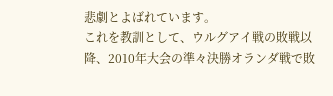悲劇とよばれています。
これを教訓として、ウルグアイ戦の敗戦以降、2010年大会の準々決勝オランダ戦で敗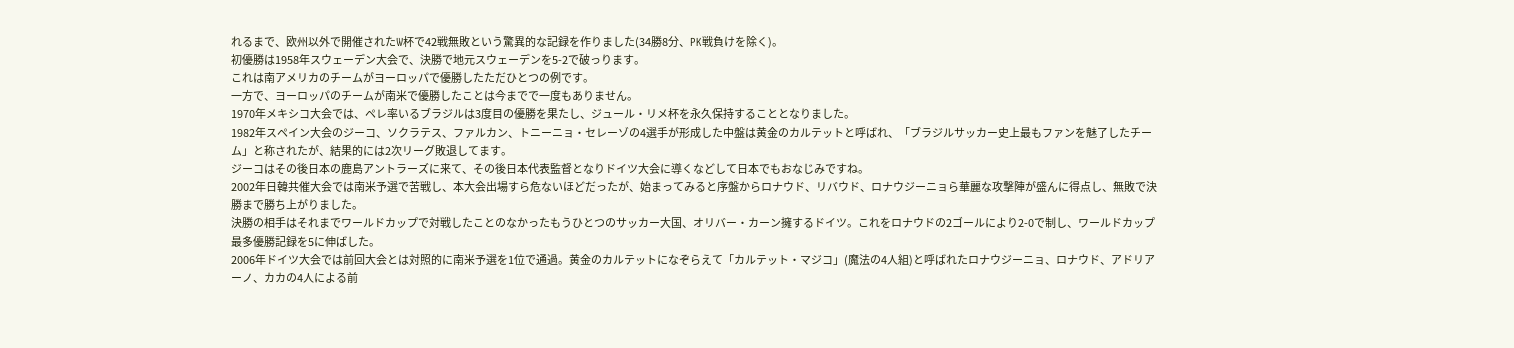れるまで、欧州以外で開催されたW杯で42戦無敗という驚異的な記録を作りました(34勝8分、PK戦負けを除く)。
初優勝は1958年スウェーデン大会で、決勝で地元スウェーデンを5-2で破っります。
これは南アメリカのチームがヨーロッパで優勝したただひとつの例です。
一方で、ヨーロッパのチームが南米で優勝したことは今までで一度もありません。
1970年メキシコ大会では、ペレ率いるブラジルは3度目の優勝を果たし、ジュール・リメ杯を永久保持することとなりました。
1982年スペイン大会のジーコ、ソクラテス、ファルカン、トニーニョ・セレーゾの4選手が形成した中盤は黄金のカルテットと呼ばれ、「ブラジルサッカー史上最もファンを魅了したチーム」と称されたが、結果的には2次リーグ敗退してます。
ジーコはその後日本の鹿島アントラーズに来て、その後日本代表監督となりドイツ大会に導くなどして日本でもおなじみですね。
2002年日韓共催大会では南米予選で苦戦し、本大会出場すら危ないほどだったが、始まってみると序盤からロナウド、リバウド、ロナウジーニョら華麗な攻撃陣が盛んに得点し、無敗で決勝まで勝ち上がりました。
決勝の相手はそれまでワールドカップで対戦したことのなかったもうひとつのサッカー大国、オリバー・カーン擁するドイツ。これをロナウドの2ゴールにより2-0で制し、ワールドカップ最多優勝記録を5に伸ばした。
2006年ドイツ大会では前回大会とは対照的に南米予選を1位で通過。黄金のカルテットになぞらえて「カルテット・マジコ」(魔法の4人組)と呼ばれたロナウジーニョ、ロナウド、アドリアーノ、カカの4人による前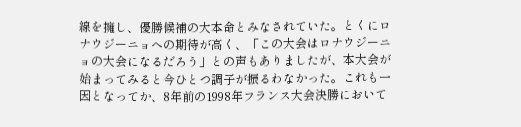線を擁し、優勝候補の大本命とみなされていた。とくにロナウジーニョへの期待が高く、「この大会はロナウジーニョの大会になるだろう」との声もありましたが、本大会が始まってみると今ひとつ調子が振るわなかった。これも一因となってか、8年前の1998年フランス大会決勝において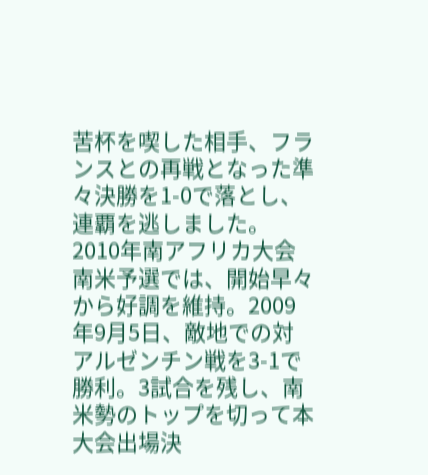苦杯を喫した相手、フランスとの再戦となった準々決勝を1-0で落とし、連覇を逃しました。
2010年南アフリカ大会南米予選では、開始早々から好調を維持。2009年9月5日、敵地での対アルゼンチン戦を3-1で勝利。3試合を残し、南米勢のトップを切って本大会出場決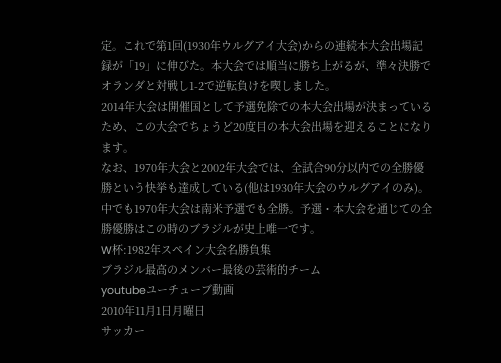定。これで第1回(1930年ウルグアイ大会)からの連続本大会出場記録が「19」に伸びた。本大会では順当に勝ち上がるが、準々決勝でオランダと対戦し1-2で逆転負けを喫しました。
2014年大会は開催国として予選免除での本大会出場が決まっているため、この大会でちょうど20度目の本大会出場を迎えることになります。
なお、1970年大会と2002年大会では、全試合90分以内での全勝優勝という快挙も達成している(他は1930年大会のウルグアイのみ)。中でも1970年大会は南米予選でも全勝。予選・本大会を通じての全勝優勝はこの時のブラジルが史上唯一です。
W杯:1982年スペイン大会名勝負集
ブラジル最高のメンバー最後の芸術的チーム
youtubeユーチューブ動画
2010年11月1日月曜日
サッカー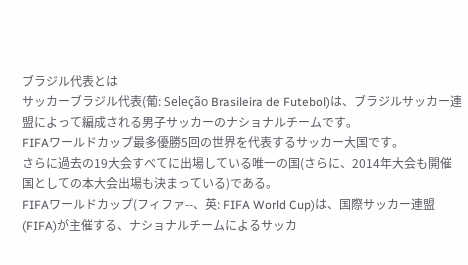ブラジル代表とは
サッカーブラジル代表(葡: Seleção Brasileira de Futebol)は、ブラジルサッカー連盟によって編成される男子サッカーのナショナルチームです。
FIFAワールドカップ最多優勝5回の世界を代表するサッカー大国です。
さらに過去の19大会すべてに出場している唯一の国(さらに、2014年大会も開催国としての本大会出場も決まっている)である。
FIFAワールドカップ(フィファ--、英: FIFA World Cup)は、国際サッカー連盟(FIFA)が主催する、ナショナルチームによるサッカ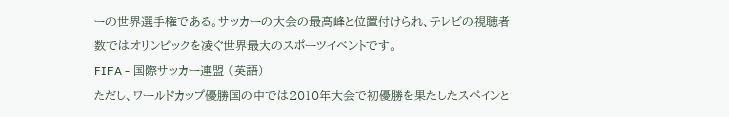ーの世界選手権である。サッカーの大会の最高峰と位置付けられ、テレビの視聴者数ではオリンピックを凌ぐ世界最大のスポーツイベントです。
FIFA - 国際サッカー連盟 (英語)
ただし、ワールドカップ優勝国の中では2010年大会で初優勝を果たしたスペインと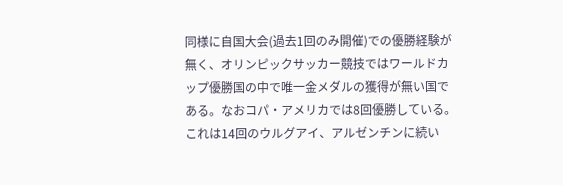同様に自国大会(過去1回のみ開催)での優勝経験が無く、オリンピックサッカー競技ではワールドカップ優勝国の中で唯一金メダルの獲得が無い国である。なおコパ・アメリカでは8回優勝している。これは14回のウルグアイ、アルゼンチンに続い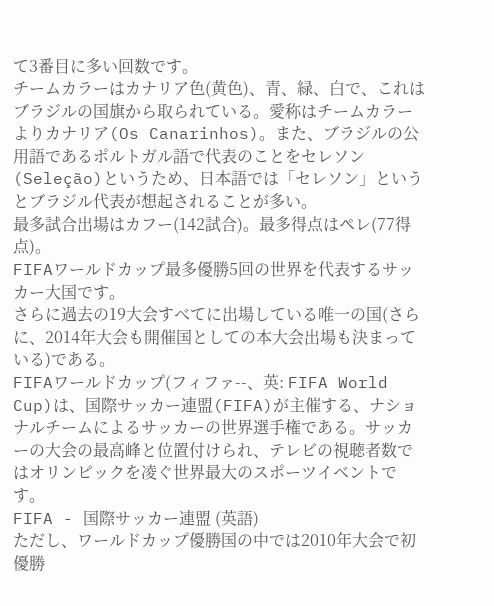て3番目に多い回数です。
チームカラーはカナリア色(黄色)、青、緑、白で、これはブラジルの国旗から取られている。愛称はチームカラーよりカナリア(Os Canarinhos)。また、ブラジルの公用語であるポルトガル語で代表のことをセレソン(Seleção)というため、日本語では「セレソン」というとブラジル代表が想起されることが多い。
最多試合出場はカフー(142試合)。最多得点はペレ(77得点)。
FIFAワールドカップ最多優勝5回の世界を代表するサッカー大国です。
さらに過去の19大会すべてに出場している唯一の国(さらに、2014年大会も開催国としての本大会出場も決まっている)である。
FIFAワールドカップ(フィファ--、英: FIFA World Cup)は、国際サッカー連盟(FIFA)が主催する、ナショナルチームによるサッカーの世界選手権である。サッカーの大会の最高峰と位置付けられ、テレビの視聴者数ではオリンピックを凌ぐ世界最大のスポーツイベントです。
FIFA - 国際サッカー連盟 (英語)
ただし、ワールドカップ優勝国の中では2010年大会で初優勝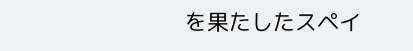を果たしたスペイ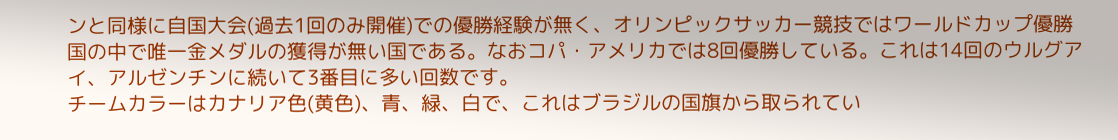ンと同様に自国大会(過去1回のみ開催)での優勝経験が無く、オリンピックサッカー競技ではワールドカップ優勝国の中で唯一金メダルの獲得が無い国である。なおコパ・アメリカでは8回優勝している。これは14回のウルグアイ、アルゼンチンに続いて3番目に多い回数です。
チームカラーはカナリア色(黄色)、青、緑、白で、これはブラジルの国旗から取られてい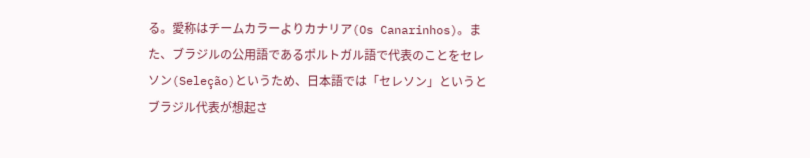る。愛称はチームカラーよりカナリア(Os Canarinhos)。また、ブラジルの公用語であるポルトガル語で代表のことをセレソン(Seleção)というため、日本語では「セレソン」というとブラジル代表が想起さ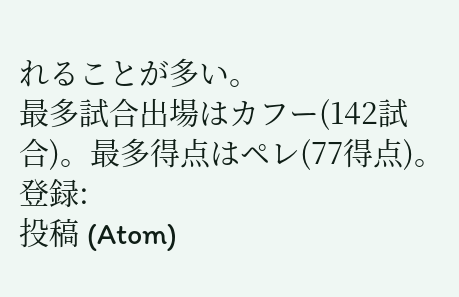れることが多い。
最多試合出場はカフー(142試合)。最多得点はペレ(77得点)。
登録:
投稿 (Atom)